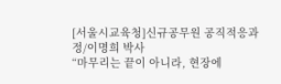[서울시교육청]신규공무원 공직적응과정/이명희 박사
“마무리는 끝이 아니라, 현장에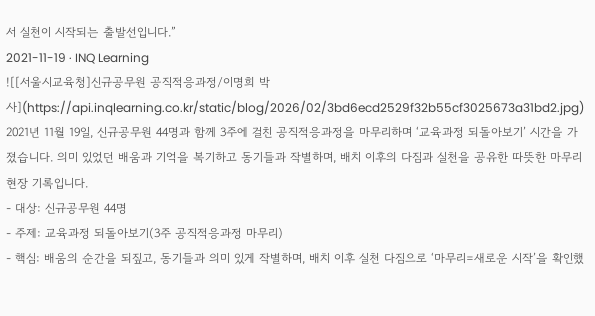서 실천이 시작되는 출발선입니다.”
2021-11-19 · INQ Learning
![[서울시교육청]신규공무원 공직적응과정/이명희 박사](https://api.inqlearning.co.kr/static/blog/2026/02/3bd6ecd2529f32b55cf3025673a31bd2.jpg)
2021년 11월 19일, 신규공무원 44명과 함께 3주에 걸친 공직적응과정을 마무리하며 ‘교육과정 되돌아보기’ 시간을 가졌습니다. 의미 있었던 배움과 기억을 복기하고 동기들과 작별하며, 배치 이후의 다짐과 실천을 공유한 따뜻한 마무리 현장 기록입니다.
- 대상: 신규공무원 44명
- 주제: 교육과정 되돌아보기(3주 공직적응과정 마무리)
- 핵심: 배움의 순간을 되짚고, 동기들과 의미 있게 작별하며, 배치 이후 실천 다짐으로 ‘마무리=새로운 시작’을 확인했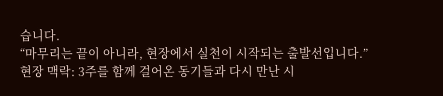습니다.
“마무리는 끝이 아니라, 현장에서 실천이 시작되는 출발선입니다.”
현장 맥락: 3주를 함께 걸어온 동기들과 다시 만난 시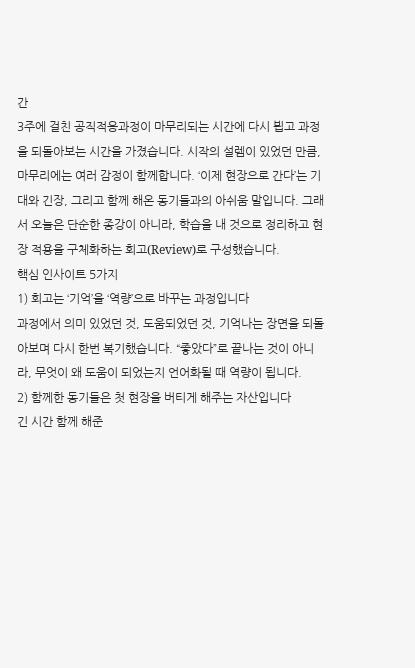간
3주에 걸친 공직적응과정이 마무리되는 시간에 다시 뵙고 과정을 되돌아보는 시간을 가졌습니다. 시작의 설렘이 있었던 만큼, 마무리에는 여러 감정이 함께합니다. ‘이제 현장으로 간다’는 기대와 긴장, 그리고 함께 해온 동기들과의 아쉬움 말입니다. 그래서 오늘은 단순한 종강이 아니라, 학습을 내 것으로 정리하고 현장 적용을 구체화하는 회고(Review)로 구성했습니다.
핵심 인사이트 5가지
1) 회고는 ‘기억’을 ‘역량’으로 바꾸는 과정입니다
과정에서 의미 있었던 것, 도움되었던 것, 기억나는 장면을 되돌아보며 다시 한번 복기했습니다. “좋았다”로 끝나는 것이 아니라, 무엇이 왜 도움이 되었는지 언어화될 때 역량이 됩니다.
2) 함께한 동기들은 첫 현장을 버티게 해주는 자산입니다
긴 시간 함께 해준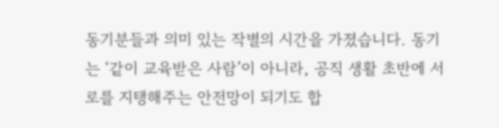동기분들과 의미 있는 작별의 시간을 가졌습니다. 동기는 ‘같이 교육받은 사람’이 아니라, 공직 생활 초반에 서로를 지탱해주는 안전망이 되기도 합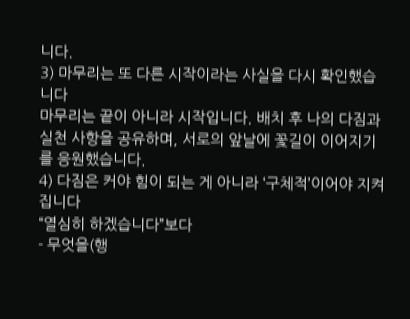니다.
3) 마무리는 또 다른 시작이라는 사실을 다시 확인했습니다
마무리는 끝이 아니라 시작입니다. 배치 후 나의 다짐과 실천 사항을 공유하며, 서로의 앞날에 꽃길이 이어지기를 응원했습니다.
4) 다짐은 커야 힘이 되는 게 아니라 ‘구체적’이어야 지켜집니다
“열심히 하겠습니다”보다
- 무엇을(행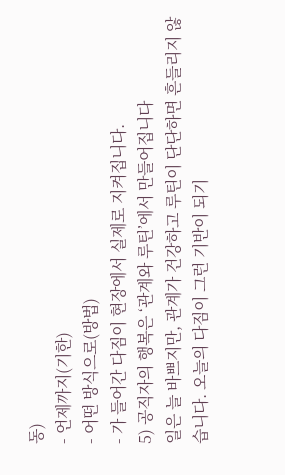동)
- 언제까지(기한)
- 어떤 방식으로(방법)
- 가 들어간 다짐이 현장에서 실제로 지켜집니다.
5) 공직자의 행복은 ‘관계와 루틴’에서 만들어집니다
일은 늘 바쁘지만, 관계가 건강하고 루틴이 단단하면 흔들리지 않습니다. 오늘의 다짐이 그런 기반이 되기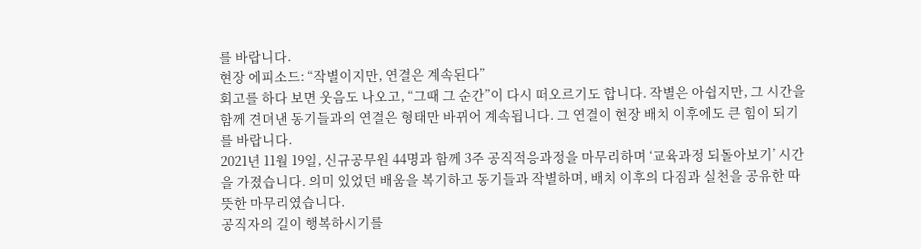를 바랍니다.
현장 에피소드: “작별이지만, 연결은 계속된다”
회고를 하다 보면 웃음도 나오고, “그때 그 순간”이 다시 떠오르기도 합니다. 작별은 아쉽지만, 그 시간을 함께 견뎌낸 동기들과의 연결은 형태만 바뀌어 계속됩니다. 그 연결이 현장 배치 이후에도 큰 힘이 되기를 바랍니다.
2021년 11월 19일, 신규공무원 44명과 함께 3주 공직적응과정을 마무리하며 ‘교육과정 되돌아보기’ 시간을 가졌습니다. 의미 있었던 배움을 복기하고 동기들과 작별하며, 배치 이후의 다짐과 실천을 공유한 따뜻한 마무리였습니다.
공직자의 길이 행복하시기를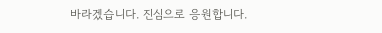바라겠습니다. 진심으로 응원합니다.